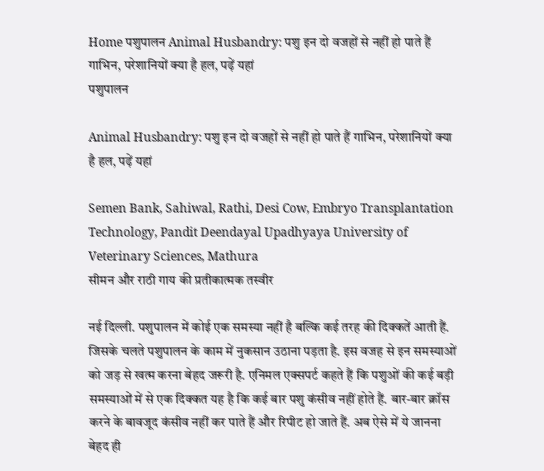Home पशुपालन Animal Husbandry: पशु इन दो वजहों से नहीं हो पाते हैं गाभिन, परेशानियों क्या है हल, पढ़ें यहां
पशुपालन

Animal Husbandry: पशु इन दो वजहों से नहीं हो पाते हैं गाभिन, परेशानियों क्या है हल, पढ़ें यहां

Semen Bank, Sahiwal, Rathi, Desi Cow, Embryo Transplantation Technology, Pandit Deendayal Upadhyaya University of Veterinary Sciences, Mathura
सीमन और राठी गाय की प्रतीकात्मक तस्वीर

नई दिल्ली. पशुपालन में कोई एक समस्या नहीं है बल्कि कई तरह की दिक्कतें आती हैं. जिसके चलते पशुपालन के काम में नुकसान उठाना पड़ता है. इस वजह से इन समस्याओं को जड़ से खत्म करना बेहद जरूरी है. एनिमल एक्सपर्ट कहते हैं कि पशुओं की कई बड़ी समस्याओं में से एक दिक्कत यह है कि कई बार पशु कंसीव नहीं होते हैं. बार-बार क्रॉस करने के बावजूद कंसीव नहीं कर पाते हैं और रिपीट हो जाते हैं. अब ऐसे में ये जानना बेहद ही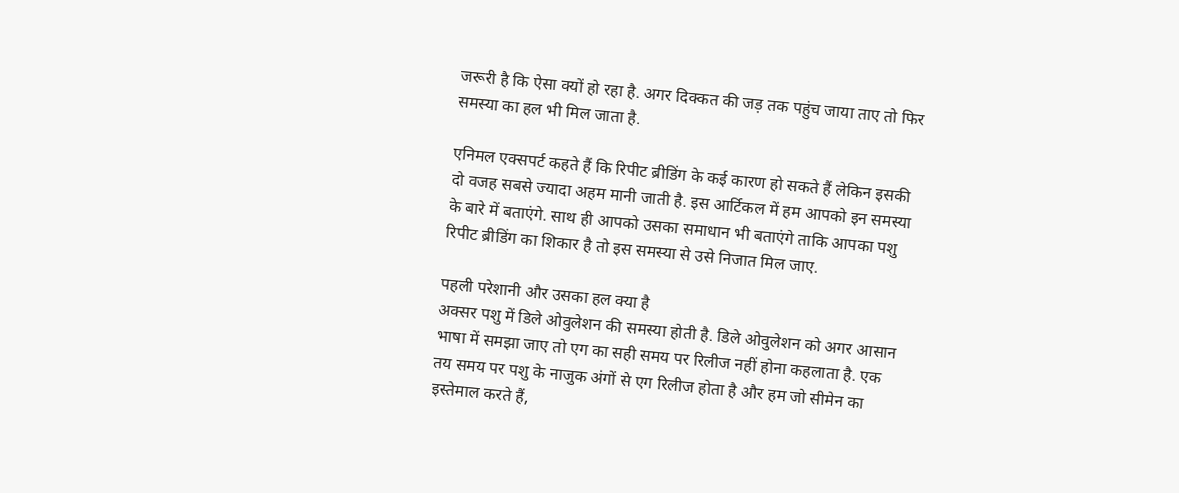जरूरी है कि ऐसा क्यों हो रहा है. अगर दिक्कत की जड़ तक पहुंच जाया ताए तो फिर समस्या का हल भी मिल जाता है.

एनिमल एक्सपर्ट कहते हैं कि रिपीट ब्रीडिंग के कई कारण हो सकते हैं लेकिन इसकी दो वजह सबसे ज्यादा अहम मानी जाती है. इस आर्टिकल में हम आपको इन समस्या के बारे में बताएंगे. साथ ही आपको उसका समाधान भी बताएंगे ताकि आपका पशु रिपीट ब्रीडिंग का शिकार है तो इस समस्या से उसे निजात मिल जाए.

पहली परेशानी और उसका हल क्या है
अक्सर पशु में डिले ओवुलेशन की समस्या होती है. डिले ओवुलेशन को अगर आसान भाषा में समझा जाए तो एग का सही समय पर रिलीज नहीं होना कहलाता है. एक तय समय पर पशु के नाजुक अंगों से एग रिलीज होता है और हम जो सीमेन का इस्तेमाल करते हैं,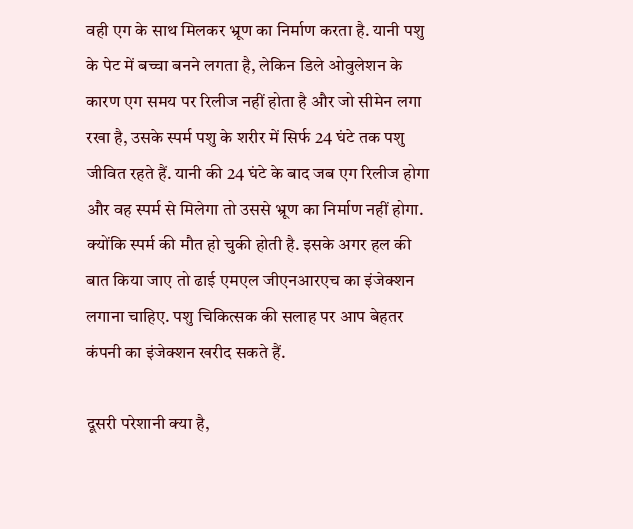वही एग के साथ मिलकर भ्रूण का निर्माण करता है. यानी पशु के पेट में बच्चा बनने लगता है, लेकिन डिले ओवुलेशन के कारण एग समय पर रिलीज नहीं होता है और जो सीमेन लगा रखा है, उसके स्पर्म पशु के शरीर में सिर्फ 24 घंटे तक पशु जीवित रहते हैं. यानी की 24 घंटे के बाद जब एग रिलीज होगा और वह स्पर्म से मिलेगा तो उससे भ्रूण का निर्माण नहीं होगा. क्योंकि स्पर्म की मौत हो चुकी होती है. इसके अगर हल की बात किया जाए तो ढाई एमएल जीएनआरएच का इंजेक्शन लगाना चाहिए. पशु चिकित्सक की सलाह पर आप बेहतर कंपनी का इंजेक्शन खरीद सकते हैं.

दूसरी परेशानी क्या है,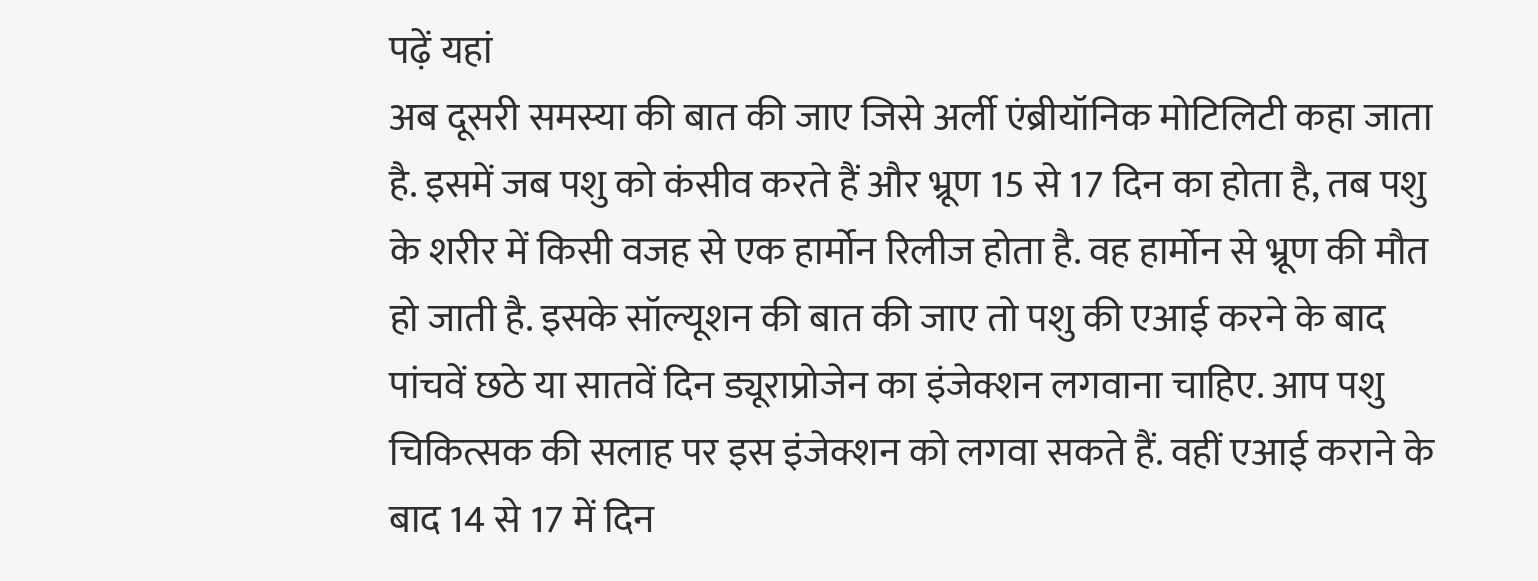पढ़ें यहां
अब दूसरी समस्या की बात की जाए जिसे अर्ली एंब्रीयॉनिक मोटिलिटी कहा जाता है. इसमें जब पशु को कंसीव करते हैं और भ्रूण 15 से 17 दिन का होता है, तब पशु के शरीर में किसी वजह से एक हार्मोन रिलीज होता है. वह हार्मोन से भ्रूण की मौत हो जाती है. इसके सॉल्यूशन की बात की जाए तो पशु की एआई करने के बाद पांचवें छठे या सातवें दिन ड्यूराप्रोजेन का इंजेक्शन लगवाना चाहिए. आप पशु चिकित्सक की सलाह पर इस इंजेक्शन को लगवा सकते हैं. वहीं एआई कराने के बाद 14 से 17 में दिन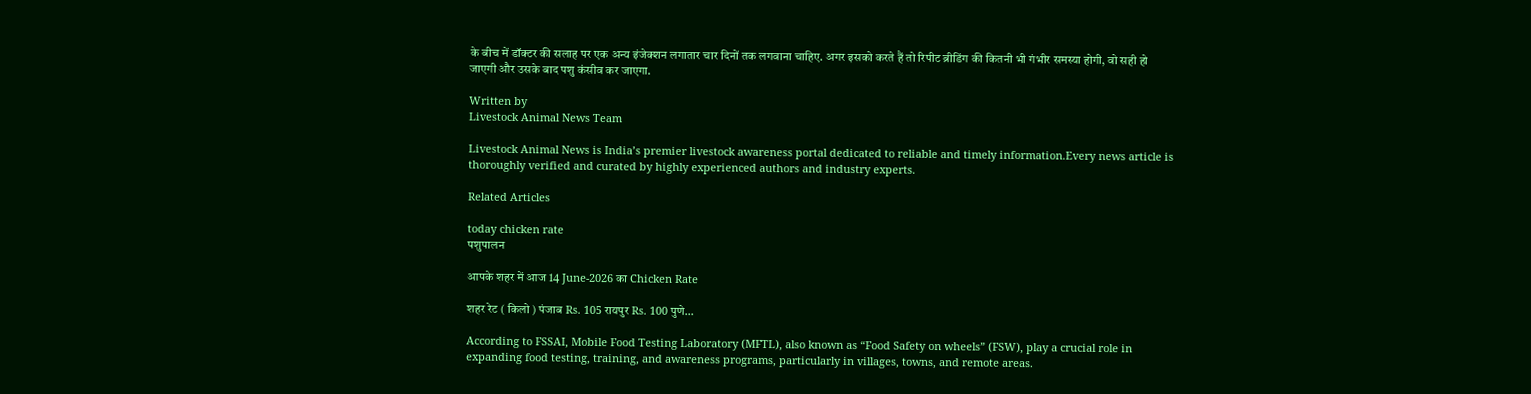के बीच में डॉक्टर की सलाह पर एक अन्य इंजेक्शन लगातार चार दिनों तक लगवाना चाहिए. अगर इसको करते हैं तो रिपीट ब्रीडिंग की कितनी भी गंभीर समस्या होगी, वो सही हो जाएगी और उसके बाद पशु कंसीव कर जाएगा.

Written by
Livestock Animal News Team

Livestock Animal News is India’s premier livestock awareness portal dedicated to reliable and timely information.Every news article is thoroughly verified and curated by highly experienced authors and industry experts.

Related Articles

today chicken rate
पशुपालन

आपके शहर में आज 14 June-2026 का Chicken Rate

शहर रेट ( किलो ) पंजाब Rs. 105 रायपुर Rs. 100 पुणे...

According to FSSAI, Mobile Food Testing Laboratory (MFTL), also known as “Food Safety on wheels” (FSW), play a crucial role in expanding food testing, training, and awareness programs, particularly in villages, towns, and remote areas.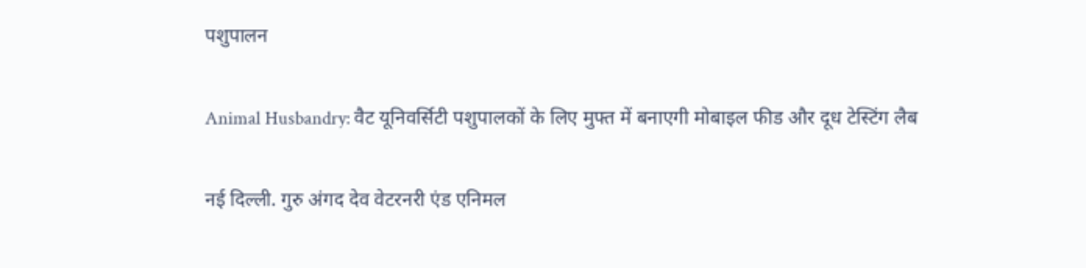पशुपालन

Animal Husbandry: वैट यूनिवर्सिटी पशुपालकों के लिए मुफ्त में बनाएगी मोबाइल फीड और दूध टेस्टिंग लैब

नई दिल्ली. गुरु अंगद देव वेटरनरी एंड एनिमल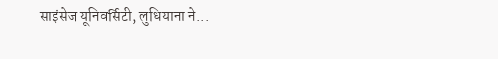साइंसेज यूनिवर्सिटी, लुधियाना ने...